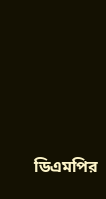ডিএমপির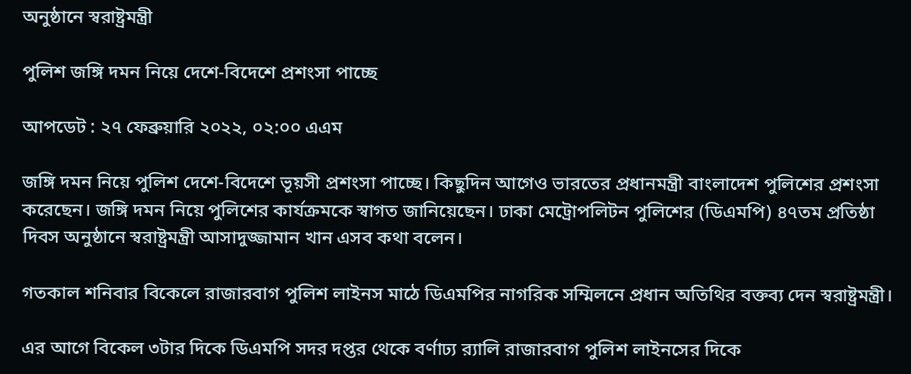অনুষ্ঠানে স্বরাষ্ট্রমন্ত্রী

পুলিশ জঙ্গি দমন নিয়ে দেশে-বিদেশে প্রশংসা পাচ্ছে

আপডেট : ২৭ ফেব্রুয়ারি ২০২২, ০২:০০ এএম

জঙ্গি দমন নিয়ে পুলিশ দেশে-বিদেশে ভূয়সী প্রশংসা পাচ্ছে। কিছুদিন আগেও ভারতের প্রধানমন্ত্রী বাংলাদেশ পুলিশের প্রশংসা করেছেন। জঙ্গি দমন নিয়ে পুলিশের কার্যক্রমকে স্বাগত জানিয়েছেন। ঢাকা মেট্রোপলিটন পুলিশের (ডিএমপি) ৪৭তম প্রতিষ্ঠা দিবস অনুষ্ঠানে স্বরাষ্ট্রমন্ত্রী আসাদুজ্জামান খান এসব কথা বলেন।

গতকাল শনিবার বিকেলে রাজারবাগ পুলিশ লাইনস মাঠে ডিএমপির নাগরিক সম্মিলনে প্রধান অতিথির বক্তব্য দেন স্বরাষ্ট্রমন্ত্রী।

এর আগে বিকেল ৩টার দিকে ডিএমপি সদর দপ্তর থেকে বর্ণাঢ্য র‌্যালি রাজারবাগ পুলিশ লাইনসের দিকে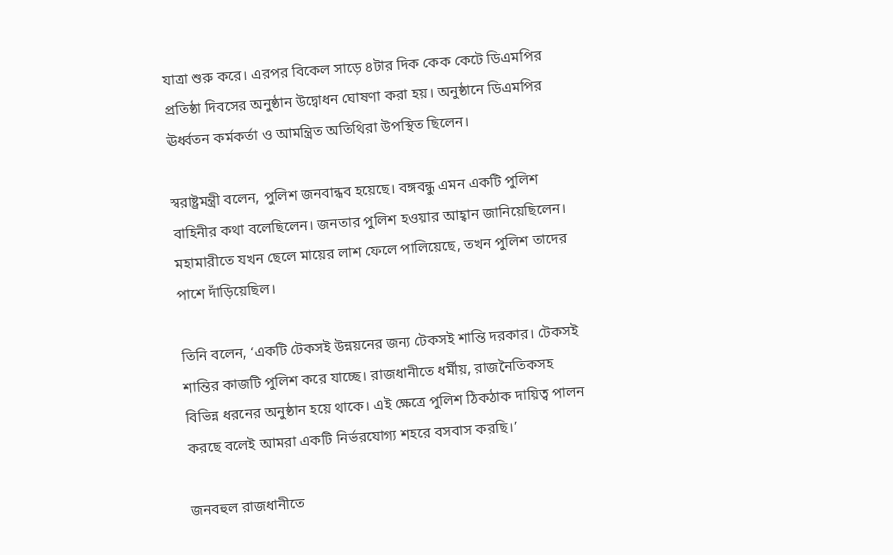যাত্রা শুরু করে। এরপর বিকেল সাড়ে ৪টার দিক কেক কেটে ডিএমপির প্রতিষ্ঠা দিবসের অনুষ্ঠান উদ্বোধন ঘোষণা করা হয়। অনুষ্ঠানে ডিএমপির ঊর্ধ্বতন কর্মকর্তা ও আমন্ত্রিত অতিথিরা উপস্থিত ছিলেন।

স্বরাষ্ট্রমন্ত্রী বলেন, পুলিশ জনবান্ধব হয়েছে। বঙ্গবন্ধু এমন একটি পুলিশ বাহিনীর কথা বলেছিলেন। জনতার পুলিশ হওয়ার আহ্বান জানিয়েছিলেন। মহামারীতে যখন ছেলে মায়ের লাশ ফেলে পালিয়েছে, তখন পুলিশ তাদের পাশে দাঁড়িয়েছিল।

তিনি বলেন, ‘একটি টেকসই উন্নয়নের জন্য টেকসই শান্তি দরকার। টেকসই শান্তির কাজটি পুলিশ করে যাচ্ছে। রাজধানীতে ধর্মীয়, রাজনৈতিকসহ বিভিন্ন ধরনের অনুষ্ঠান হয়ে থাকে। এই ক্ষেত্রে পুলিশ ঠিকঠাক দায়িত্ব পালন করছে বলেই আমরা একটি নির্ভরযোগ্য শহরে বসবাস করছি।’

জনবহুল রাজধানীতে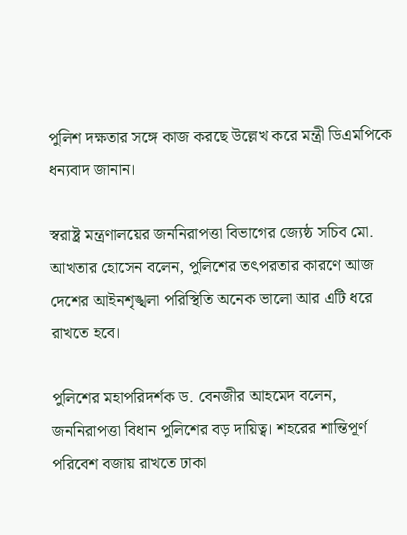পুলিশ দক্ষতার সঙ্গে কাজ করছে উল্লেখ করে মন্ত্রী ডিএমপিকে ধন্যবাদ জানান।

স্বরাষ্ট্র মন্ত্রণালয়ের জননিরাপত্তা বিভাগের জ্যেষ্ঠ সচিব মো. আখতার হোসেন বলেন, পুলিশের তৎপরতার কারণে আজ দেশের আইনশৃঙ্খলা পরিস্থিতি অনেক ভালো আর এটি ধরে রাখতে হবে।

পুলিশের মহাপরিদর্শক ড. বেনজীর আহমেদ বলেন, জননিরাপত্তা বিধান পুলিশের বড় দায়িত্ব। শহরের শান্তিপূর্ণ পরিবেশ বজায় রাখতে ঢাকা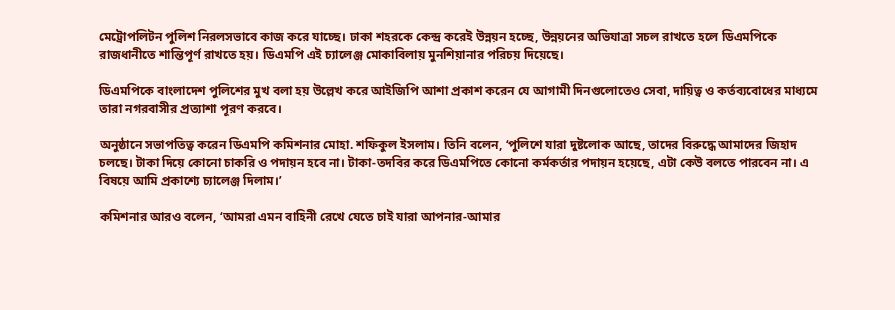মেট্রোপলিটন পুলিশ নিরলসভাবে কাজ করে যাচ্ছে। ঢাকা শহরকে কেন্দ্র করেই উন্নয়ন হচ্ছে, উন্নয়নের অভিযাত্রা সচল রাখতে হলে ডিএমপিকে রাজধানীতে শান্তিপূর্ণ রাখতে হয়। ডিএমপি এই চ্যালেঞ্জ মোকাবিলায় মুনশিয়ানার পরিচয় দিয়েছে।

ডিএমপিকে বাংলাদেশ পুলিশের মুখ বলা হয় উল্লেখ করে আইজিপি আশা প্রকাশ করেন যে আগামী দিনগুলোতেও সেবা, দায়িত্ব ও কর্তব্যবোধের মাধ্যমে তারা নগরবাসীর প্রত্যাশা পূরণ করবে।

অনুষ্ঠানে সভাপতিত্ব করেন ডিএমপি কমিশনার মোহা. শফিকুল ইসলাম। তিনি বলেন, ‘পুলিশে যারা দুষ্টলোক আছে, তাদের বিরুদ্ধে আমাদের জিহাদ চলছে। টাকা দিয়ে কোনো চাকরি ও পদায়ন হবে না। টাকা-তদবির করে ডিএমপিতে কোনো কর্মকর্তার পদায়ন হয়েছে, এটা কেউ বলতে পারবেন না। এ বিষয়ে আমি প্রকাশ্যে চ্যালেঞ্জ দিলাম।’

কমিশনার আরও বলেন, ‘আমরা এমন বাহিনী রেখে যেতে চাই যারা আপনার-আমার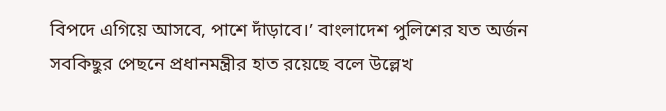বিপদে এগিয়ে আসবে, পাশে দাঁড়াবে।’ বাংলাদেশ পুলিশের যত অর্জন সবকিছুর পেছনে প্রধানমন্ত্রীর হাত রয়েছে বলে উল্লেখ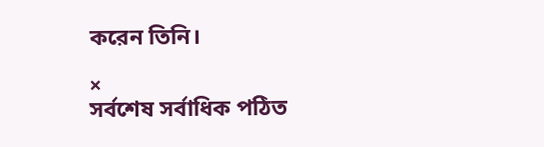করেন তিনি।

×
সর্বশেষ সর্বাধিক পঠিত